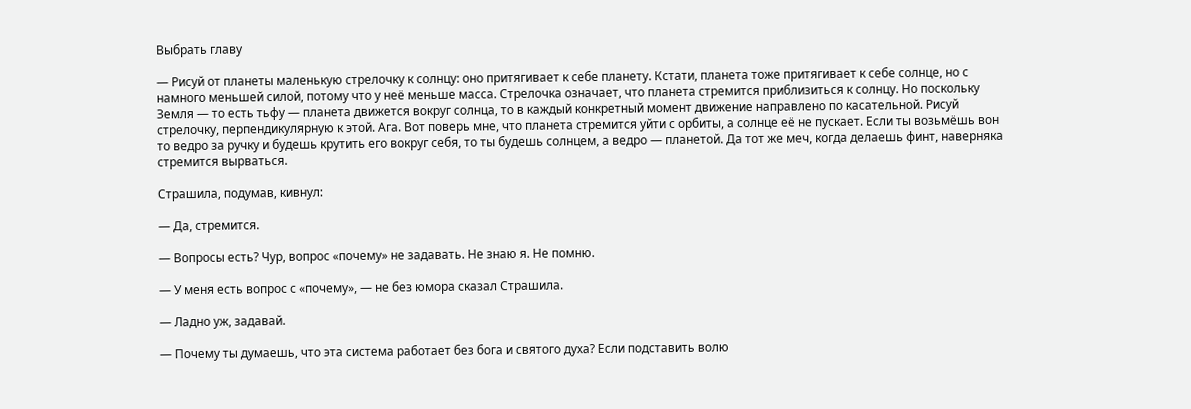Выбрать главу

— Рисуй от планеты маленькую стрелочку к солнцу: оно притягивает к себе планету. Кстати, планета тоже притягивает к себе солнце, но с намного меньшей силой, потому что у неё меньше масса. Стрелочка означает, что планета стремится приблизиться к солнцу. Но поскольку Земля — то есть тьфу — планета движется вокруг солнца, то в каждый конкретный момент движение направлено по касательной. Рисуй стрелочку, перпендикулярную к этой. Ага. Вот поверь мне, что планета стремится уйти с орбиты, а солнце её не пускает. Если ты возьмёшь вон то ведро за ручку и будешь крутить его вокруг себя, то ты будешь солнцем, а ведро — планетой. Да тот же меч, когда делаешь финт, наверняка стремится вырваться.

Страшила, подумав, кивнул:

— Да, стремится.

— Вопросы есть? Чур, вопрос «почему» не задавать. Не знаю я. Не помню.

— У меня есть вопрос с «почему», — не без юмора сказал Страшила.

— Ладно уж, задавай.

— Почему ты думаешь, что эта система работает без бога и святого духа? Если подставить волю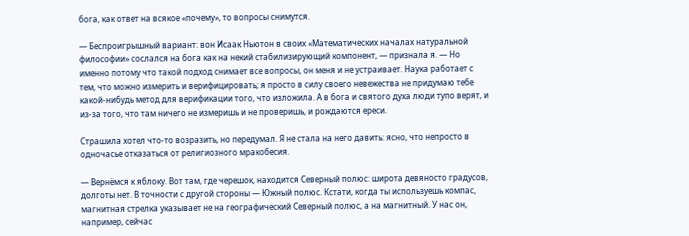бога, как ответ на всякое «почему», то вопросы снимутся.

— Беспроигрышный вариант: вон Исаак Ньютон в своих «Математических началах натуральной философии» сослался на бога как на некий стабилизирующий компонент, — признала я. — Но именно потому что такой подход снимает все вопросы, он меня и не устраивает. Наука работает с тем, что можно измерить и верифицировать; я просто в силу своего невежества не придумаю тебе какой-нибудь метод для верификации того, что изложила. А в бога и святого духа люди тупо верят, и из-за того, что там ничего не измеришь и не проверишь, и рождаются ереси.

Страшила хотел что-то возразить, но передумал. Я не стала на него давить: ясно, что непросто в одночасье отказаться от религиозного мракобесия.

— Вернёмся к яблоку. Вот там, где черешок, находится Северный полюс: широта девяносто градусов, долготы нет. В точности с другой стороны — Южный полюс. Кстати, когда ты используешь компас, магнитная стрелка указывает не на географический Северный полюс, а на магнитный. У нас он, например, сейчас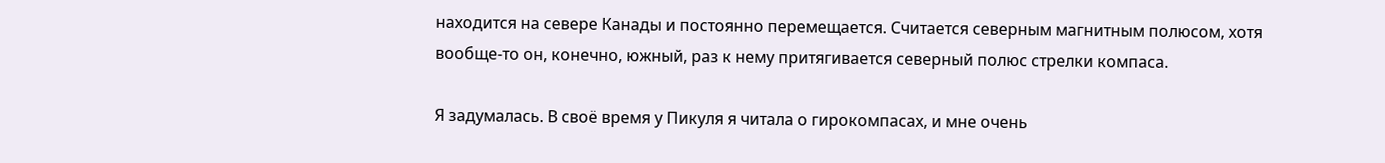находится на севере Канады и постоянно перемещается. Считается северным магнитным полюсом, хотя вообще-то он, конечно, южный, раз к нему притягивается северный полюс стрелки компаса.

Я задумалась. В своё время у Пикуля я читала о гирокомпасах, и мне очень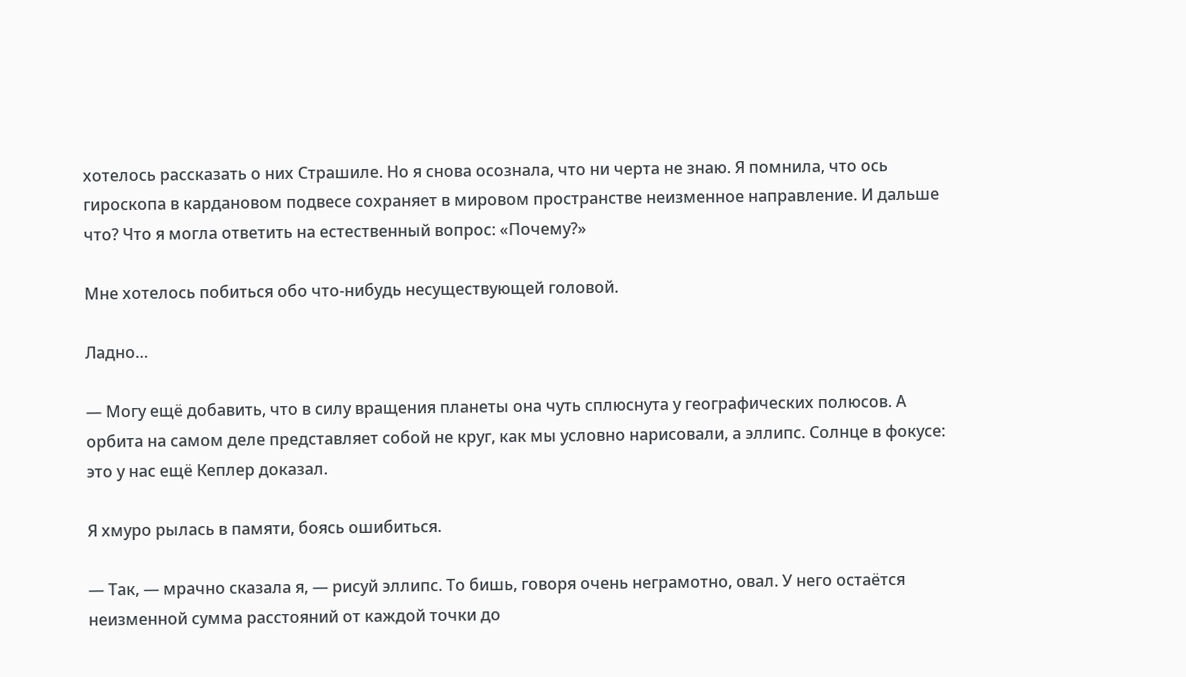хотелось рассказать о них Страшиле. Но я снова осознала, что ни черта не знаю. Я помнила, что ось гироскопа в кардановом подвесе сохраняет в мировом пространстве неизменное направление. И дальше что? Что я могла ответить на естественный вопрос: «Почему?»

Мне хотелось побиться обо что-нибудь несуществующей головой.

Ладно…

— Могу ещё добавить, что в силу вращения планеты она чуть сплюснута у географических полюсов. А орбита на самом деле представляет собой не круг, как мы условно нарисовали, а эллипс. Солнце в фокусе: это у нас ещё Кеплер доказал.

Я хмуро рылась в памяти, боясь ошибиться.

— Так, — мрачно сказала я, — рисуй эллипс. То бишь, говоря очень неграмотно, овал. У него остаётся неизменной сумма расстояний от каждой точки до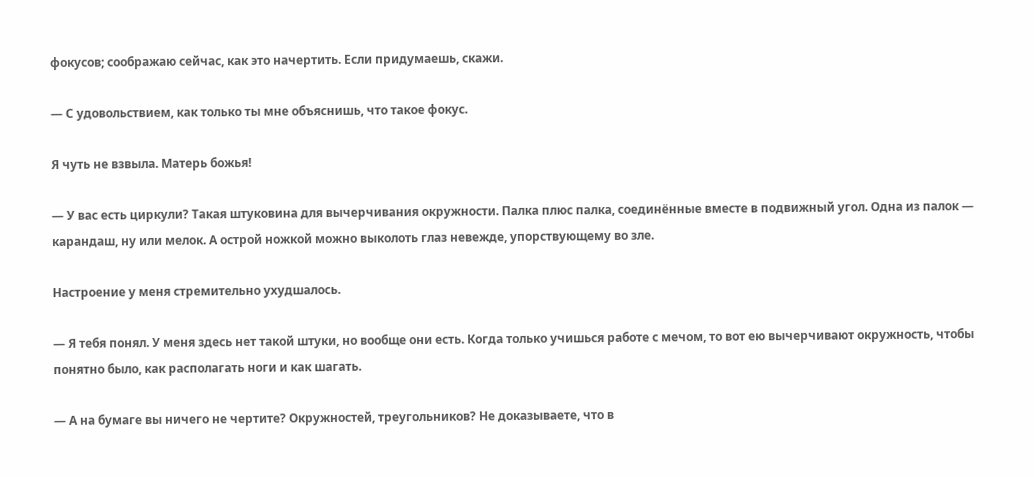фокусов; соображаю сейчас, как это начертить. Если придумаешь, скажи.

— С удовольствием, как только ты мне объяснишь, что такое фокус.

Я чуть не взвыла. Матерь божья!

— У вас есть циркули? Такая штуковина для вычерчивания окружности. Палка плюс палка, соединённые вместе в подвижный угол. Одна из палок — карандаш, ну или мелок. А острой ножкой можно выколоть глаз невежде, упорствующему во зле.

Настроение у меня стремительно ухудшалось.

— Я тебя понял. У меня здесь нет такой штуки, но вообще они есть. Когда только учишься работе с мечом, то вот ею вычерчивают окружность, чтобы понятно было, как располагать ноги и как шагать.

— А на бумаге вы ничего не чертите? Окружностей, треугольников? Не доказываете, что в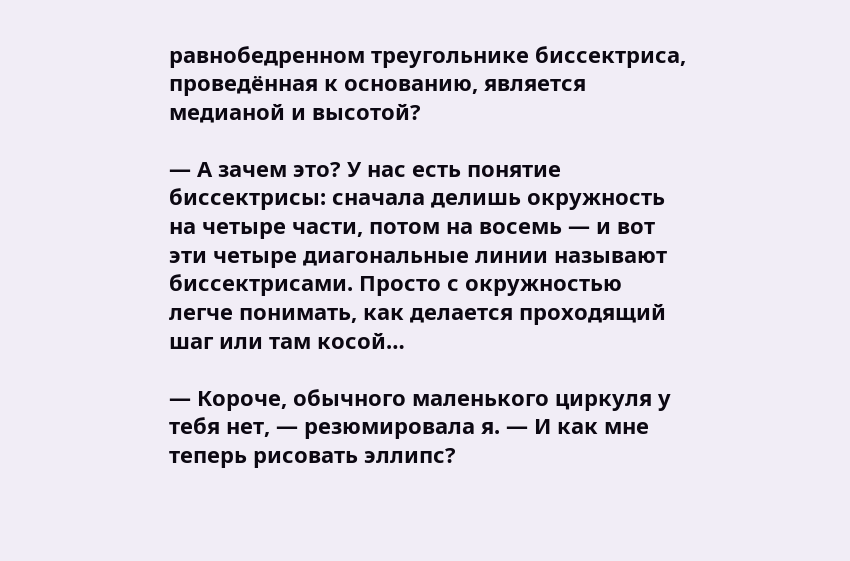равнобедренном треугольнике биссектриса, проведённая к основанию, является медианой и высотой?

— А зачем это? У нас есть понятие биссектрисы: сначала делишь окружность на четыре части, потом на восемь — и вот эти четыре диагональные линии называют биссектрисами. Просто с окружностью легче понимать, как делается проходящий шаг или там косой…

— Короче, обычного маленького циркуля у тебя нет, — резюмировала я. — И как мне теперь рисовать эллипс?